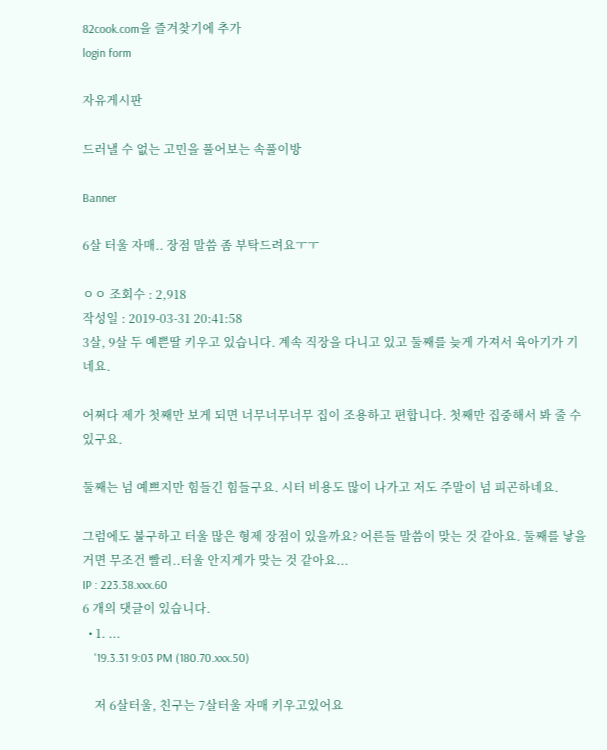82cook.com을 즐겨찾기에 추가
login form

자유게시판

드러낼 수 없는 고민을 풀어보는 속풀이방

Banner

6살 터울 자매.. 장점 말씀 좀 부탁드려요ㅜㅜ

ㅇㅇ 조회수 : 2,918
작성일 : 2019-03-31 20:41:58
3살, 9살 두 예쁜딸 키우고 있습니다. 계속 직장을 다니고 있고 둘째를 늦게 가져서 육아기가 기네요.

어쩌다 제가 첫째만 보게 되면 너무너무너무 집이 조용하고 편합니다. 첫째만 집중해서 봐 줄 수 있구요.

둘째는 넘 예쁘지만 힘들긴 힘들구요. 시터 비용도 많이 나가고 저도 주말이 넘 피곤하네요.

그럼에도 불구하고 터울 많은 형제 장점이 있을까요? 어른들 말씀이 맞는 것 같아요. 둘째를 낳을거면 무조건 빨리..터울 안지게가 맞는 것 같아요...
IP : 223.38.xxx.60
6 개의 댓글이 있습니다.
  • 1. ...
    '19.3.31 9:03 PM (180.70.xxx.50)

    저 6살터울, 친구는 7살터울 자매 키우고있어요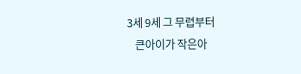3세 9세 그 무렵부터
    큰아이가 작은아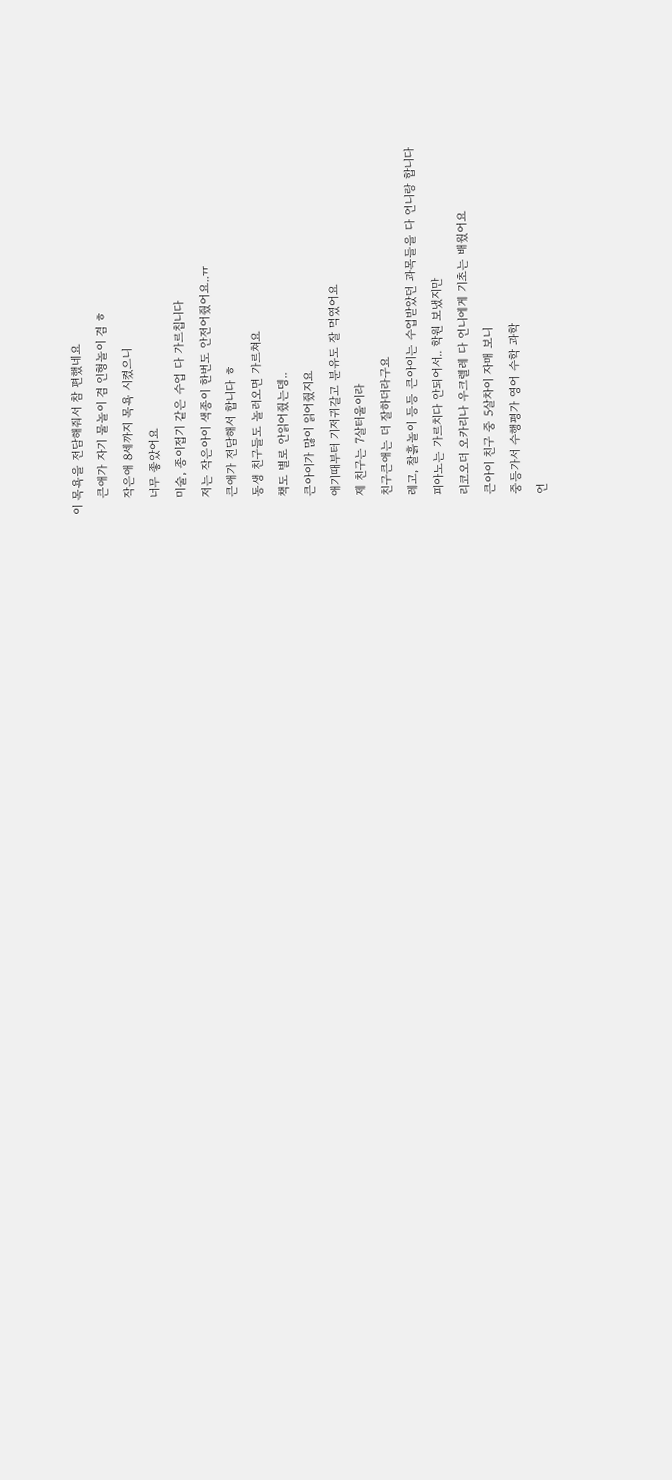이 목욕을 전담해줘서 참 편했네요
    큰애가 자기 물놀이 겸 인형놀이 겸 ㅎ
    작은애 8세까지 목욕 시켰으니
    너무 좋았어요
    미술, 종이접기 같은 수업 다 가르칩니다
    저는 작은아이 색종이 한번도 안전어줬어요..ㅠ
    큰애가 전담해서 합니다 ㅎ
    동생 친구들도 놀러오면 가르쳐요
    책도 별로 안읽어줬는뎅..
    큰아이가 많이 읽어줬지요
    애기때부터 기저귀갈고 분유도 잘 먹였어요
    제 친구는 7살터울이라
    친구큰애는 더 잘하더라구요
    레고, 찰흙놀이 등등 큰아이는 수업받았던 과목들을 다 언니랑 합니다
    피아노는 가르치다 안되어서.. 학원 보냈지만
    리코오더 오카리나 우크렐레 다 언니에게 기초는 배웠어요
    큰아이 친구 중 5살차이 자매 보니
    중등가서 수행평가 영어 수학 과학
    언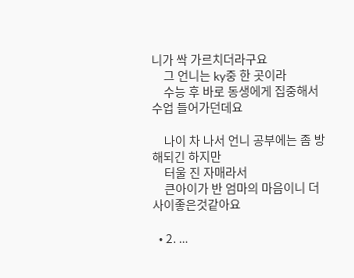니가 싹 가르치더라구요
    그 언니는 ky중 한 곳이라
    수능 후 바로 동생에게 집중해서 수업 들어가던데요

    나이 차 나서 언니 공부에는 좀 방해되긴 하지만
    터울 진 자매라서
    큰아이가 반 엄마의 마음이니 더 사이좋은것같아요

  • 2. ...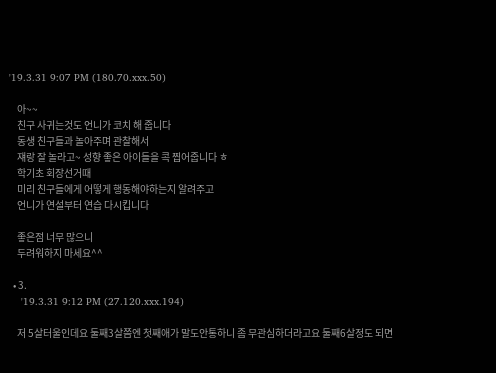'19.3.31 9:07 PM (180.70.xxx.50)

    아~~
    친구 사귀는것도 언니가 코치 해 줍니다
    동생 친구들과 놀아주며 관찰해서
    쟤랑 잘 놀라고~ 성향 좋은 아이들을 콕 찝어줍니다 ㅎ
    학기초 회장선거때
    미리 친구들에게 어떻게 행동해야하는지 알려주고
    언니가 연설부터 연습 다시킵니다

    좋은점 너무 많으니
    두려워하지 마세요^^

  • 3.
    '19.3.31 9:12 PM (27.120.xxx.194)

    저 5살터울인데요 둘째3살쯤엔 첫째애가 말도안통하니 좀 무관심하더라고요 둘째6살정도 되면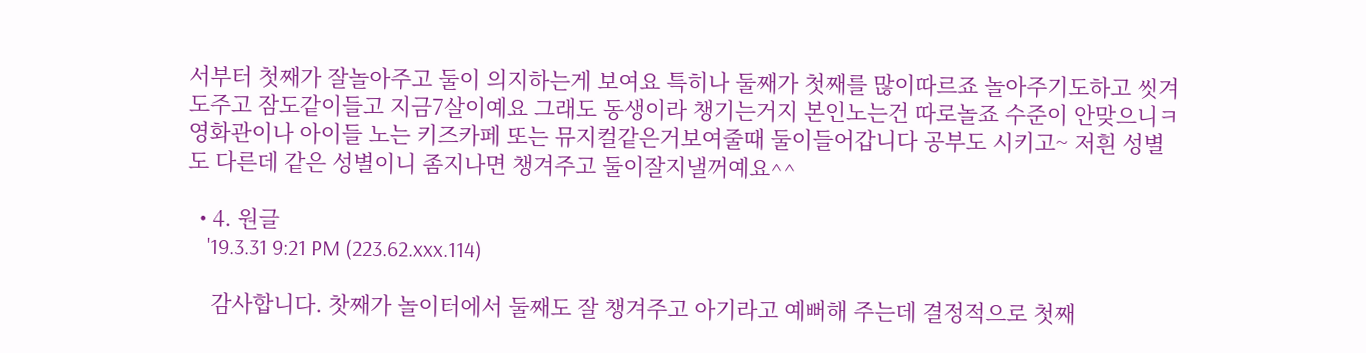서부터 첫째가 잘놀아주고 둘이 의지하는게 보여요 특히나 둘째가 첫째를 많이따르죠 놀아주기도하고 씻겨도주고 잠도같이들고 지금7살이예요 그래도 동생이라 챙기는거지 본인노는건 따로놀죠 수준이 안맞으니ㅋ 영화관이나 아이들 노는 키즈카페 또는 뮤지컬같은거보여줄때 둘이들어갑니다 공부도 시키고~ 저흰 성별도 다른데 같은 성별이니 좀지나면 챙겨주고 둘이잘지낼꺼예요^^

  • 4. 원글
    '19.3.31 9:21 PM (223.62.xxx.114)

    감사합니다. 찻째가 놀이터에서 둘째도 잘 챙겨주고 아기라고 예뻐해 주는데 결정적으로 첫째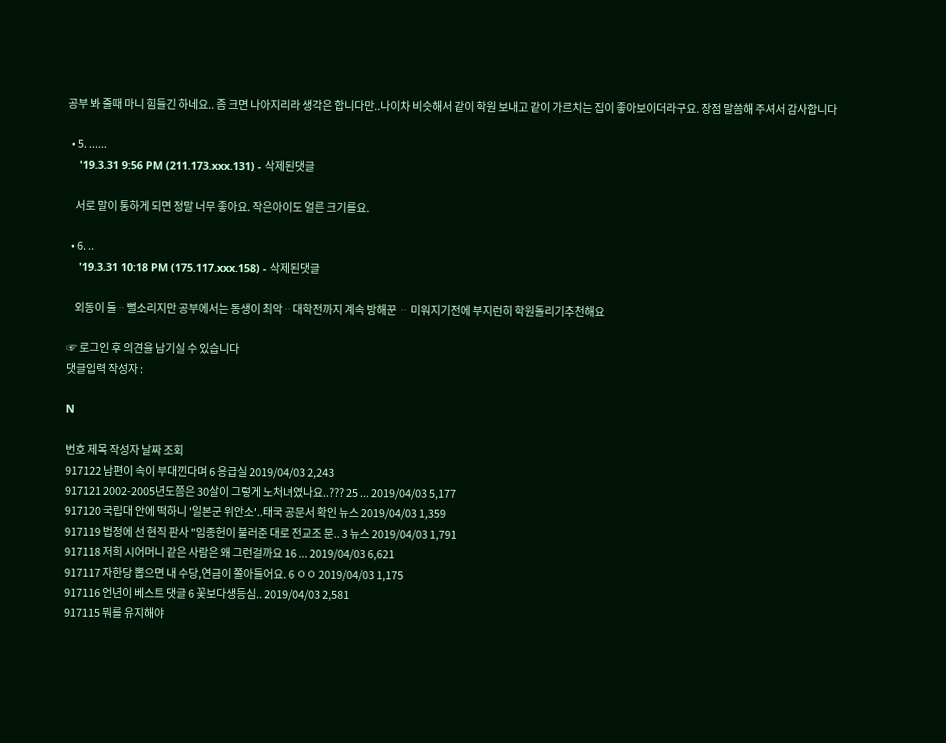공부 봐 줄때 마니 힘들긴 하네요.. 좀 크면 나아지리라 생각은 합니다만..나이차 비슷해서 같이 학원 보내고 같이 가르치는 집이 좋아보이더라구요. 장점 말씀해 주셔서 감사합니다

  • 5. ......
    '19.3.31 9:56 PM (211.173.xxx.131) - 삭제된댓글

    서로 말이 통하게 되면 정말 너무 좋아요. 작은아이도 얼른 크기를요.

  • 6. ..
    '19.3.31 10:18 PM (175.117.xxx.158) - 삭제된댓글

    외동이 둘ᆢ뻘소리지만 공부에서는 동생이 최악ᆢ대학전까지 계속 방해꾼 ᆢ 미워지기전에 부지런히 학원돌리기추천해요

☞ 로그인 후 의견을 남기실 수 있습니다
댓글입력 작성자 :

N

번호 제목 작성자 날짜 조회
917122 남편이 속이 부대낀다며 6 응급실 2019/04/03 2,243
917121 2002-2005년도쯤은 30살이 그렇게 노처녀였나요..??? 25 ... 2019/04/03 5,177
917120 국립대 안에 떡하니 '일본군 위안소'..태국 공문서 확인 뉴스 2019/04/03 1,359
917119 법정에 선 현직 판사 "임종헌이 불러준 대로 전교조 문.. 3 뉴스 2019/04/03 1,791
917118 저희 시어머니 같은 사람은 왜 그런걸까요 16 ... 2019/04/03 6,621
917117 자한당 뽑으면 내 수당,연금이 쫄아들어요. 6 ㅇㅇ 2019/04/03 1,175
917116 언년이 베스트 댓글 6 꽃보다생등심.. 2019/04/03 2,581
917115 뭐를 유지해야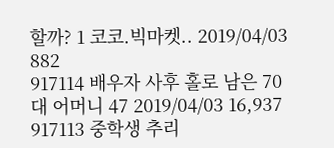할까? 1 코코.빅마켓.. 2019/04/03 882
917114 배우자 사후 홀로 남은 70대 어머니 47 2019/04/03 16,937
917113 중학생 추리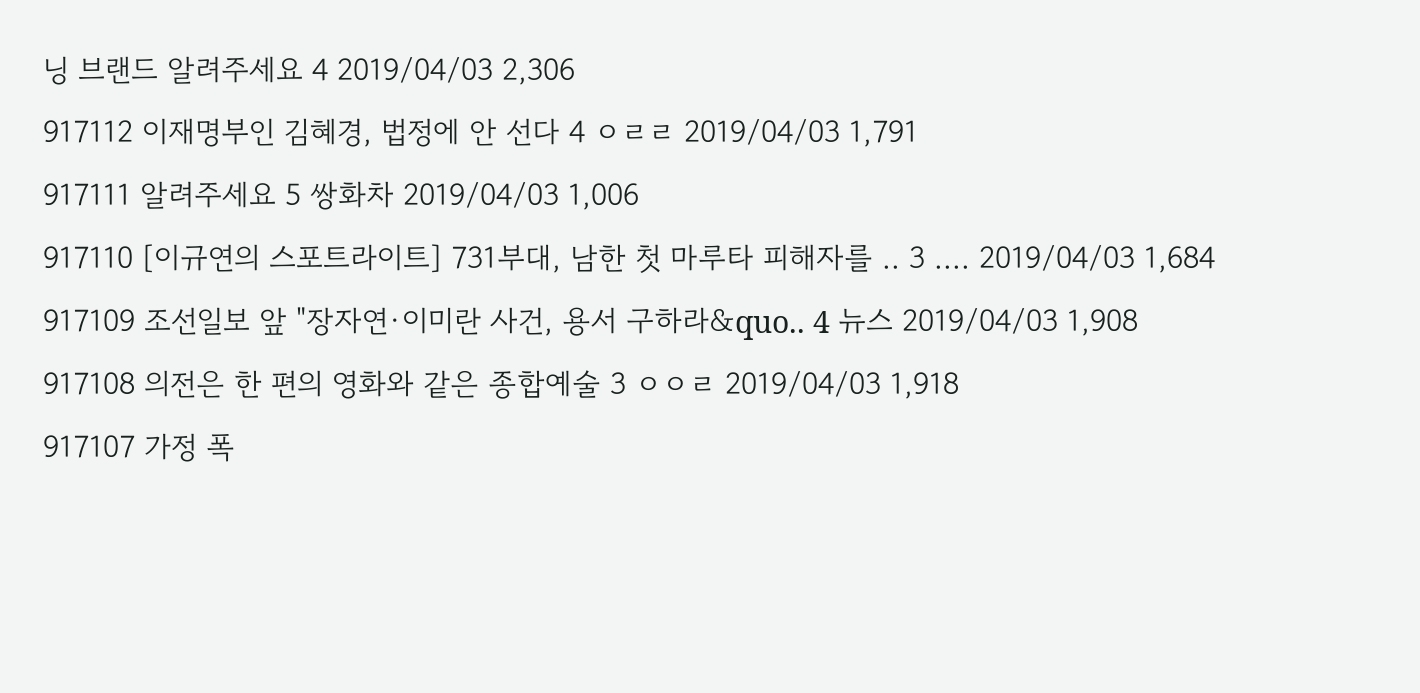닝 브랜드 알려주세요 4 2019/04/03 2,306
917112 이재명부인 김혜경, 법정에 안 선다 4 ㅇㄹㄹ 2019/04/03 1,791
917111 알려주세요 5 쌍화차 2019/04/03 1,006
917110 [이규연의 스포트라이트] 731부대, 남한 첫 마루타 피해자를 .. 3 .... 2019/04/03 1,684
917109 조선일보 앞 "장자연·이미란 사건, 용서 구하라&quo.. 4 뉴스 2019/04/03 1,908
917108 의전은 한 편의 영화와 같은 종합예술 3 ㅇㅇㄹ 2019/04/03 1,918
917107 가정 폭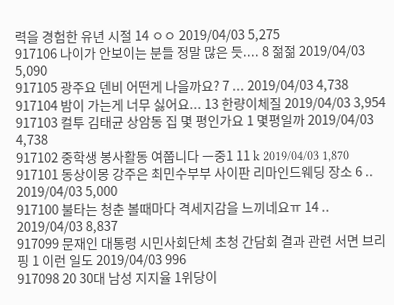력을 경험한 유년 시절 14 ㅇㅇ 2019/04/03 5,275
917106 나이가 안보이는 분들 정말 많은 듯.... 8 젊젊 2019/04/03 5,090
917105 광주요 덴비 어떤게 나을까요? 7 ... 2019/04/03 4,738
917104 밤이 가는게 너무 싫어요... 13 한량이체질 2019/04/03 3,954
917103 컬투 김태균 상암동 집 몇 평인가요 1 몇평일까 2019/04/03 4,738
917102 중학생 봉사활동 여쭙니다 ㅡ중1 11 k 2019/04/03 1,870
917101 동상이몽 강주은 최민수부부 사이판 리마인드웨딩 장소 6 .. 2019/04/03 5,000
917100 불타는 청춘 볼때마다 격세지감을 느끼네요ㅠ 14 .. 2019/04/03 8,837
917099 문재인 대통령 시민사회단체 초청 간담회 결과 관련 서면 브리핑 1 이런 일도 2019/04/03 996
917098 20 30대 남성 지지율 1위당이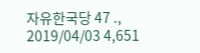자유한국당 47 ., 2019/04/03 4,651